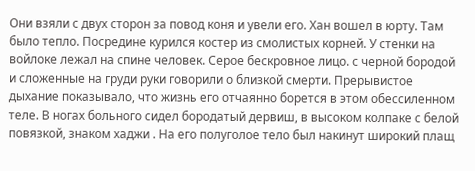Они взяли с двух сторон за повод коня и увели его. Хан вошел в юрту. Там было тепло. Посредине курился костер из смолистых корней. У стенки на войлоке лежал на спине человек. Серое бескровное лицо. с черной бородой и сложенные на груди руки говорили о близкой смерти. Прерывистое дыхание показывало, что жизнь его отчаянно борется в этом обессиленном теле. В ногах больного сидел бородатый дервиш, в высоком колпаке с белой повязкой, знаком хаджи . На его полуголое тело был накинут широкий плащ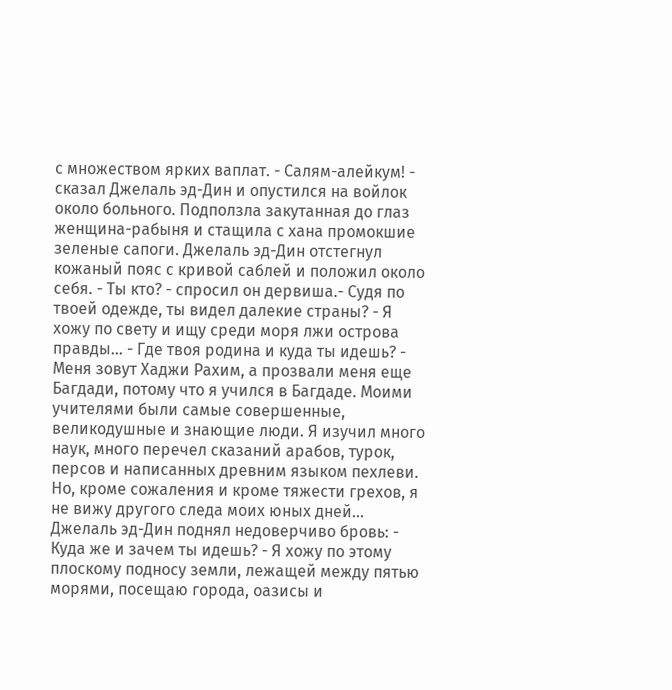с множеством ярких ваплат. - Салям-алейкум! - сказал Джелаль эд-Дин и опустился на войлок около больного. Подползла закутанная до глаз женщина-рабыня и стащила с хана промокшие зеленые сапоги. Джелаль эд-Дин отстегнул кожаный пояс с кривой саблей и положил около себя. - Ты кто? - спросил он дервиша.- Судя по твоей одежде, ты видел далекие страны? - Я хожу по свету и ищу среди моря лжи острова правды... - Где твоя родина и куда ты идешь? - Меня зовут Хаджи Рахим, а прозвали меня еще Багдади, потому что я учился в Багдаде. Моими учителями были самые совершенные, великодушные и знающие люди. Я изучил много наук, много перечел сказаний арабов, турок, персов и написанных древним языком пехлеви. Но, кроме сожаления и кроме тяжести грехов, я не вижу другого следа моих юных дней... Джелаль эд-Дин поднял недоверчиво бровь: - Куда же и зачем ты идешь? - Я хожу по этому плоскому подносу земли, лежащей между пятью морями, посещаю города, оазисы и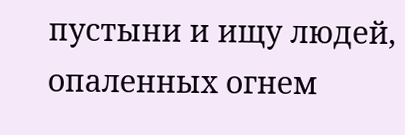пустыни и ищу людей, опаленных огнем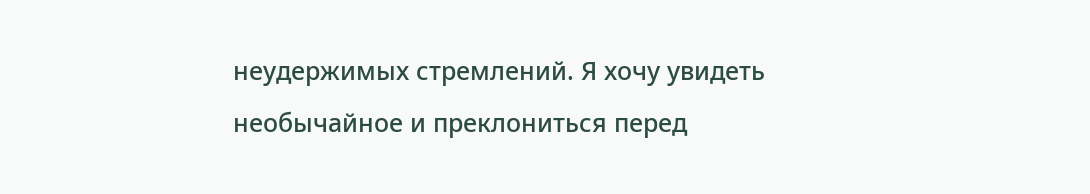неудержимых стремлений. Я хочу увидеть необычайное и преклониться перед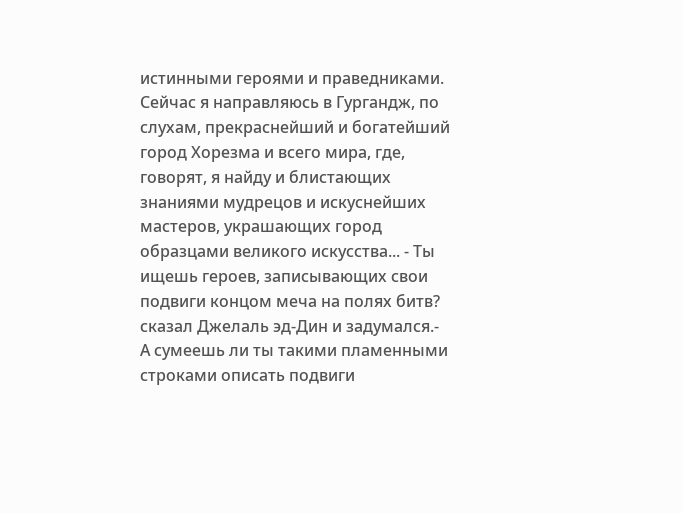истинными героями и праведниками. Сейчас я направляюсь в Гургандж, по слухам, прекраснейший и богатейший город Хорезма и всего мира, где, говорят, я найду и блистающих знаниями мудрецов и искуснейших мастеров, украшающих город образцами великого искусства... - Ты ищешь героев, записывающих свои подвиги концом меча на полях битв? сказал Джелаль эд-Дин и задумался.- А сумеешь ли ты такими пламенными строками описать подвиги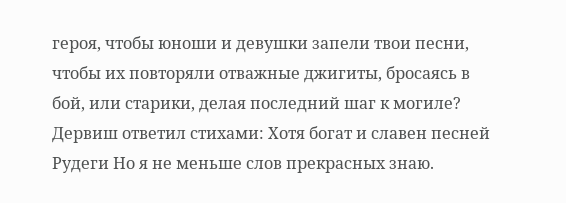героя, чтобы юноши и девушки запели твои песни, чтобы их повторяли отважные джигиты, бросаясь в бой, или старики, делая последний шаг к могиле? Дервиш ответил стихами: Хотя богат и славен песней Рудеги Но я не меньше слов прекрасных знаю.